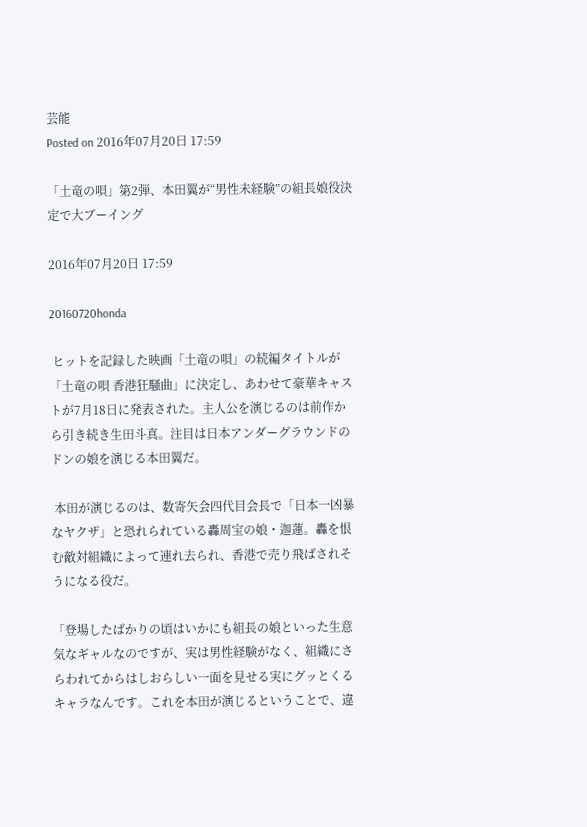芸能
Posted on 2016年07月20日 17:59

「土竜の唄」第2弾、本田翼が“男性未経験”の組長娘役決定で大ブーイング

2016年07月20日 17:59

20160720honda

 ヒットを記録した映画「土竜の唄」の続編タイトルが「土竜の唄 香港狂騒曲」に決定し、あわせて豪華キャストが7月18日に発表された。主人公を演じるのは前作から引き続き生田斗真。注目は日本アンダーグラウンドのドンの娘を演じる本田翼だ。

 本田が演じるのは、数寄矢会四代目会長で「日本一凶暴なヤクザ」と恐れられている轟周宝の娘・迦蓮。轟を恨む敵対組織によって連れ去られ、香港で売り飛ばされそうになる役だ。

「登場したばかりの頃はいかにも組長の娘といった生意気なギャルなのですが、実は男性経験がなく、組織にさらわれてからはしおらしい一面を見せる実にグッとくるキャラなんです。これを本田が演じるということで、違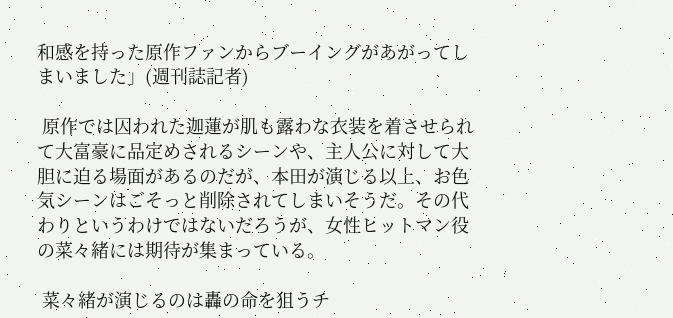和感を持った原作ファンからブーイングがあがってしまいました」(週刊誌記者)

 原作では囚われた迦蓮が肌も露わな衣装を着させられて大富豪に品定めされるシーンや、主人公に対して大胆に迫る場面があるのだが、本田が演じる以上、お色気シーンはごそっと削除されてしまいそうだ。その代わりというわけではないだろうが、女性ヒットマン役の菜々緒には期待が集まっている。

 菜々緒が演じるのは轟の命を狙うチ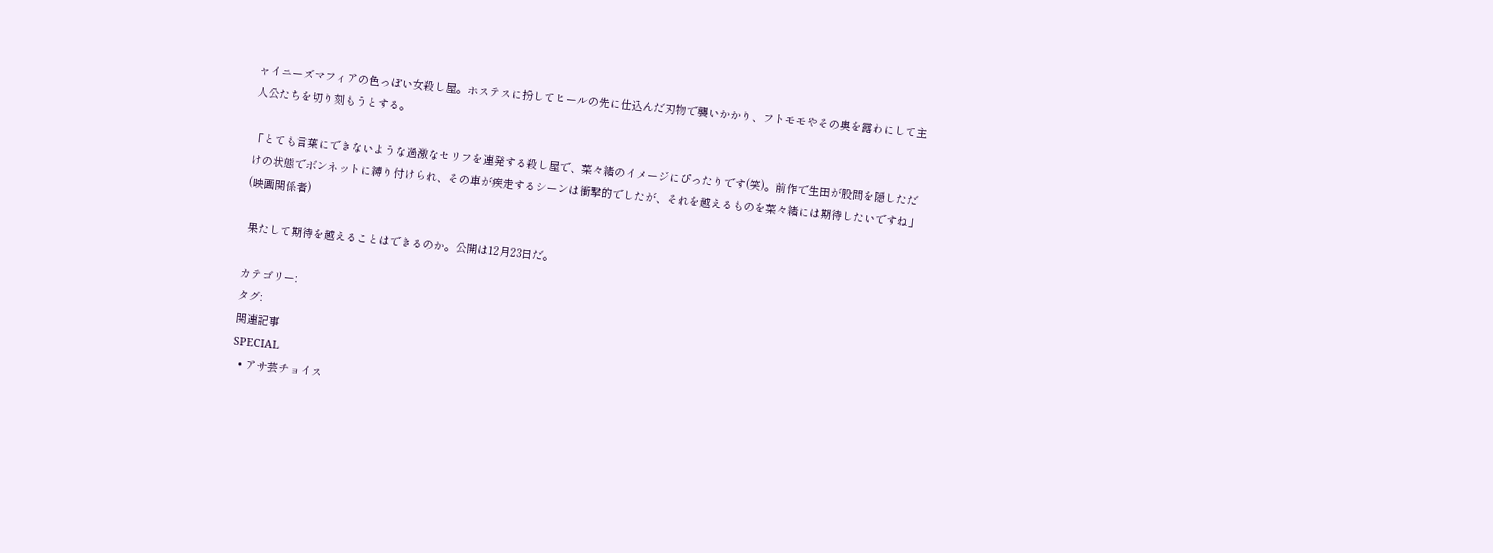ャイニーズマフィアの色っぽい女殺し屋。ホステスに扮してヒールの先に仕込んだ刃物で襲いかかり、フトモモやその奥を露わにして主人公たちを切り刻もうとする。

「とても言葉にできないような過激なセリフを連発する殺し屋で、菜々緒のイメージにぴったりです(笑)。前作で生田が股間を隠しただけの状態でボンネットに縛り付けられ、その車が疾走するシーンは衝撃的でしたが、それを越えるものを菜々緒には期待したいですね」(映画関係者)

 果たして期待を越えることはできるのか。公開は12月23日だ。

カテゴリー:
タグ:
関連記事
SPECIAL
  • アサ芸チョイス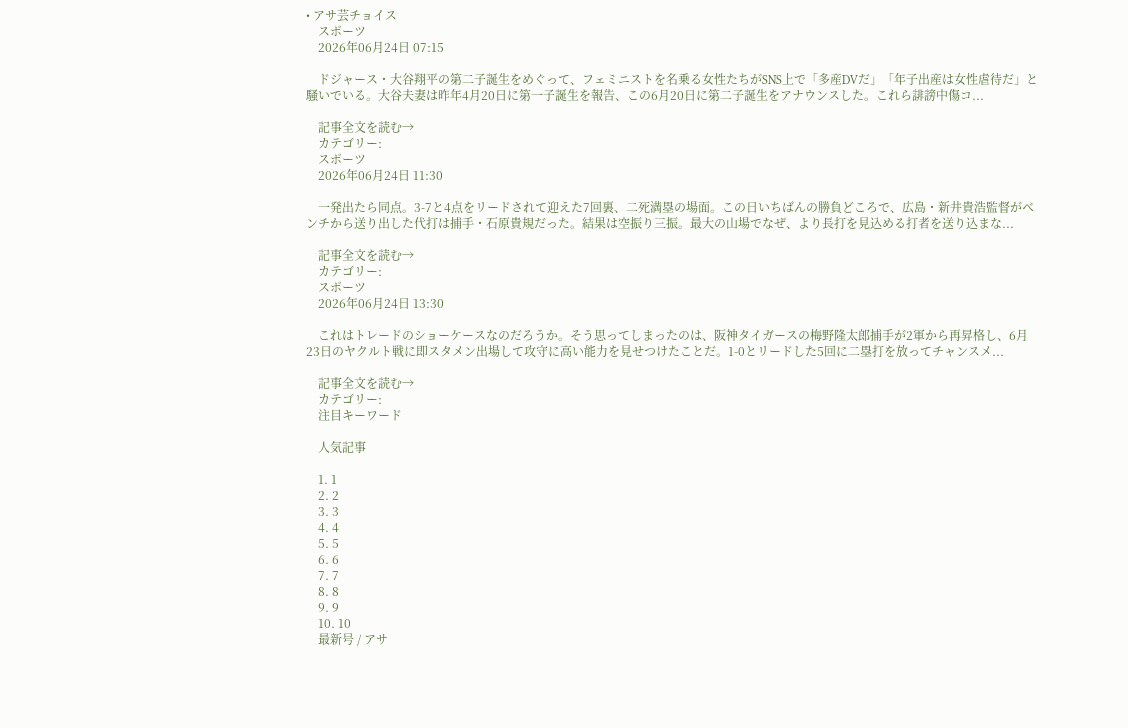• アサ芸チョイス
    スポーツ
    2026年06月24日 07:15

    ドジャース・大谷翔平の第二子誕生をめぐって、フェミニストを名乗る女性たちがSNS上で「多産DVだ」「年子出産は女性虐待だ」と騒いでいる。大谷夫妻は昨年4月20日に第一子誕生を報告、この6月20日に第二子誕生をアナウンスした。これら誹謗中傷コ...

    記事全文を読む→
    カテゴリー:
    スポーツ
    2026年06月24日 11:30

    一発出たら同点。3-7と4点をリードされて迎えた7回裏、二死満塁の場面。この日いちばんの勝負どころで、広島・新井貴浩監督がベンチから送り出した代打は捕手・石原貴規だった。結果は空振り三振。最大の山場でなぜ、より長打を見込める打者を送り込まな...

    記事全文を読む→
    カテゴリー:
    スポーツ
    2026年06月24日 13:30

    これはトレードのショーケースなのだろうか。そう思ってしまったのは、阪神タイガースの梅野隆太郎捕手が2軍から再昇格し、6月23日のヤクルト戦に即スタメン出場して攻守に高い能力を見せつけたことだ。1-0とリードした5回に二塁打を放ってチャンスメ...

    記事全文を読む→
    カテゴリー:
    注目キーワード

    人気記事

    1. 1
    2. 2
    3. 3
    4. 4
    5. 5
    6. 6
    7. 7
    8. 8
    9. 9
    10. 10
    最新号 / アサ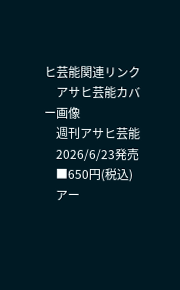ヒ芸能関連リンク
    アサヒ芸能カバー画像
    週刊アサヒ芸能
    2026/6/23発売
    ■650円(税込)
    アー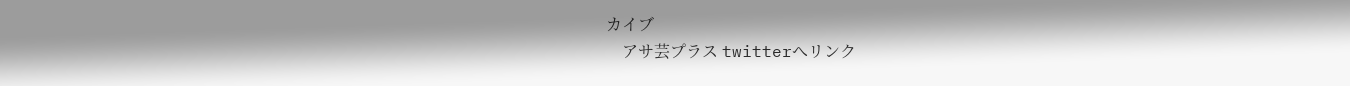カイブ
    アサ芸プラス twitterへリンク